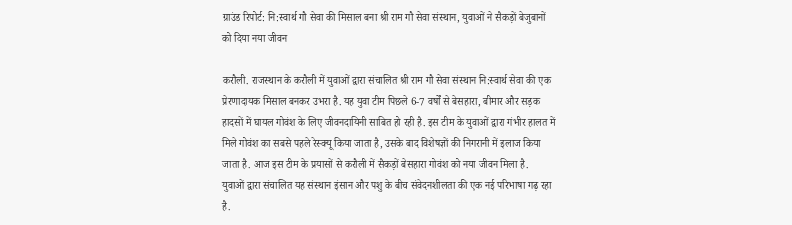ग्राउंड रिपोर्ट: नि:स्वार्थ गौ सेवा की मिसाल बना श्री राम गौ सेवा संस्थान, युवाओं ने सैकड़ों बेजुबानों को दिया नया जीवन

करौली. राजस्थान के करौली में युवाओं द्वारा संचालित श्री राम गौ सेवा संस्थान नि:स्वार्थ सेवा की एक प्रेरणादायक मिसाल बनकर उभरा है. यह युवा टीम पिछले 6-7 वर्षों से बेसहारा, बीमार और सड़क हादसों में घायल गोवंश के लिए जीवनदायिनी साबित हो रही है. इस टीम के युवाओं द्वारा गंभीर हालत में मिले गोवंश का सबसे पहले रेस्क्यू किया जाता है, उसके बाद विशेषज्ञों की निगरानी में इलाज किया जाता है. आज इस टीम के प्रयासों से करौली में सैकड़ों बेसहारा गोवंश को नया जीवन मिला है.
युवाओं द्वारा संचालित यह संस्थान इंसान और पशु के बीच संवेदनशीलता की एक नई परिभाषा गढ़ रहा है.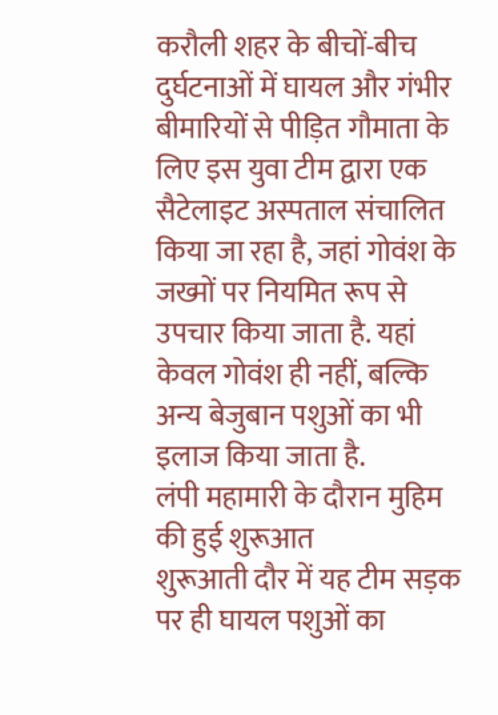करौली शहर के बीचों-बीच दुर्घटनाओं में घायल और गंभीर बीमारियों से पीड़ित गौमाता के लिए इस युवा टीम द्वारा एक सैटेलाइट अस्पताल संचालित किया जा रहा है, जहां गोवंश के जख्मों पर नियमित रूप से उपचार किया जाता है. यहां केवल गोवंश ही नहीं, बल्कि अन्य बेजुबान पशुओं का भी इलाज किया जाता है.
लंपी महामारी के दौरान मुहिम की हुई शुरूआत
शुरूआती दौर में यह टीम सड़क पर ही घायल पशुओं का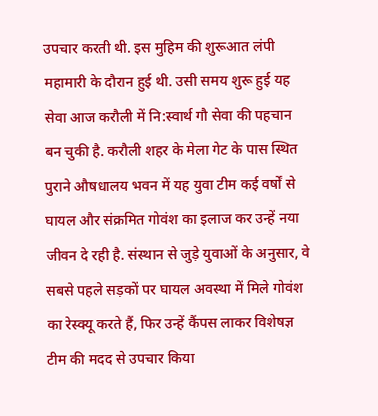उपचार करती थी. इस मुहिम की शुरूआत लंपी महामारी के दौरान हुई थी. उसी समय शुरू हुई यह सेवा आज करौली में नि:स्वार्थ गौ सेवा की पहचान बन चुकी है. करौली शहर के मेला गेट के पास स्थित पुराने औषधालय भवन में यह युवा टीम कई वर्षों से घायल और संक्रमित गोवंश का इलाज कर उन्हें नया जीवन दे रही है. संस्थान से जुड़े युवाओं के अनुसार, वे सबसे पहले सड़कों पर घायल अवस्था में मिले गोवंश का रेस्क्यू करते हैं, फिर उन्हें कैंपस लाकर विशेषज्ञ टीम की मदद से उपचार किया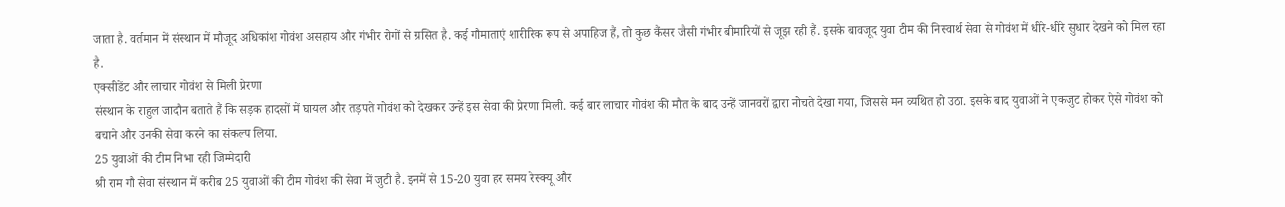जाता है. वर्तमान में संस्थान में मौजूद अधिकांश गोवंश असहाय और गंभीर रोगों से ग्रसित है. कई गौमाताएं शारीरिक रूप से अपाहिज हैं, तो कुछ कैंसर जैसी गंभीर बीमारियों से जूझ रही हैं. इसके बावजूद युवा टीम की निस्वार्थ सेवा से गोवंश में धीरे-धीरे सुधार देखने को मिल रहा है.
एक्सीडेंट और लाचार गोवंश से मिली प्रेरणा
संस्थान के राहुल जादौन बताते हैं कि सड़क हादसों में घायल और तड़पते गोवंश को देखकर उन्हें इस सेवा की प्रेरणा मिली. कई बार लाचार गोवंश की मौत के बाद उन्हें जानवरों द्वारा नोचते देखा गया, जिससे मन व्यथित हो उठा. इसके बाद युवाओं ने एकजुट होकर ऐसे गोवंश को बचाने और उनकी सेवा करने का संकल्प लिया.
25 युवाओं की टीम निभा रही जिम्मेदारी
श्री राम गौ सेवा संस्थान में करीब 25 युवाओं की टीम गोवंश की सेवा में जुटी है. इनमें से 15-20 युवा हर समय रेस्क्यू और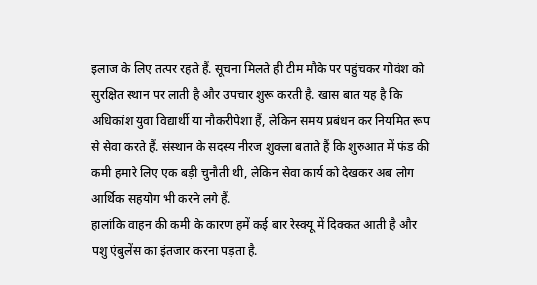इलाज के लिए तत्पर रहते हैं. सूचना मिलते ही टीम मौके पर पहुंचकर गोवंश को सुरक्षित स्थान पर लाती है और उपचार शुरू करती है. खास बात यह है कि अधिकांश युवा विद्यार्थी या नौकरीपेशा हैं, लेकिन समय प्रबंधन कर नियमित रूप से सेवा करते हैं. संस्थान के सदस्य नीरज शुक्ला बताते हैं कि शुरुआत में फंड की कमी हमारे लिए एक बड़ी चुनौती थी, लेकिन सेवा कार्य को देखकर अब लोग आर्थिक सहयोग भी करने लगे हैं.
हालांकि वाहन की कमी के कारण हमें कई बार रेस्क्यू में दिक्कत आती है और पशु एंबुलेंस का इंतजार करना पड़ता है.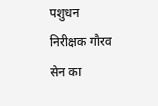पशुधन निरीक्षक गौरव सेन का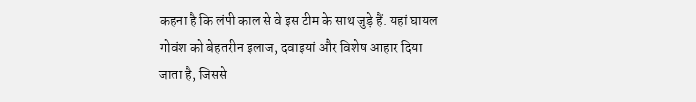कहना है कि लंपी काल से वे इस टीम के साथ जुड़े हैं. यहां घायल गोवंश को बेहतरीन इलाज, दवाइयां और विशेष आहार दिया जाता है, जिससे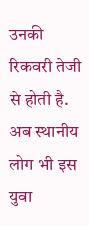उनकी रिकवरी तेजी से होती है. अब स्थानीय लोग भी इस युवा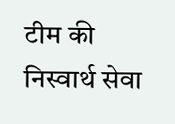टीम की निस्वार्थ सेवा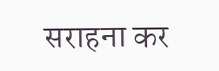सराहना कर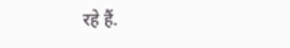रहे हैं.